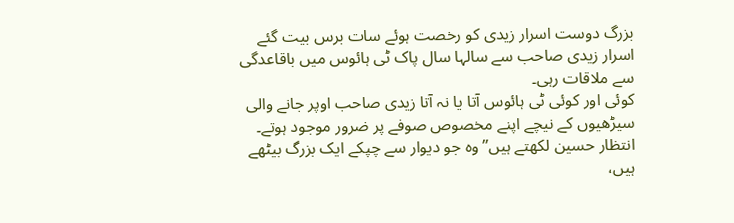بزرگ دوست اسرار زیدی کو رخصت ہوئے سات برس بیت گئے
اسرار زیدی صاحب سے سالہا سال پاک ٹی ہائوس میں باقاعدگی سے ملاقات رہی۔
کوئی اور کوئی ٹی ہائوس آتا یا نہ آتا زیدی صاحب اوپر جانے والی سیڑھیوں کے نیچے اپنے مخصوص صوفے پر ضرور موجود ہوتے۔ انتظار حسین لکھتے ہیں’’ وہ جو دیوار سے چپکے ایک بزرگ بیٹھے ہیں،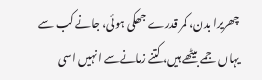چھریرا بدن، کمر قدرے جھکی ہوئی، جانے کب سے یہاں جمے بیٹھے ہیں، کتنے زمانےسے انہیں اسی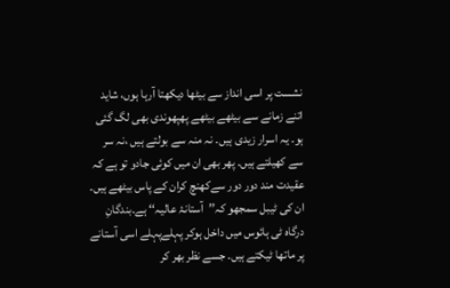نشست پر اسی انداز سے بیٹھا دیکھتا آرہا ہوں، شاید اتنے زمانے سے بیٹھے بیٹھے پھپھوندی بھی لگ گئی ہو۔ یہ اسرار زیدی ہیں۔ نہ منہ سے بولتے ہیں ،نہ سر سے کھیلتے ہیں۔ پھر بھی ان میں کوئی جادو تو ہے کہ عقیدت مند دور دور سےکھنچ کران کے پاس بیٹھے ہیں۔ ان کی ٹیبل سمجھو کہ’’آستانۂ عالیہ‘‘ ہے۔بندگانِ درگاہ ٹی ہائوس میں داخل ہوکر پہلےپہلے اسی آستانے پر ماتھا ٹیکتے ہیں۔ جسے نظر بھر کر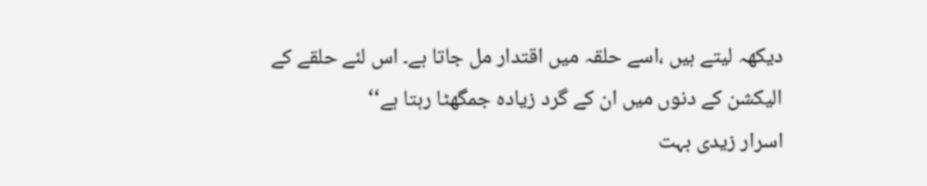دیکھہ لیتے ہیں ،اسے حلقہ میں اقتدار مل جاتا ہے۔ اس لئے حلقے کے الیکشن کے دنوں میں ان کے گرد زیادہ جمگھٹا رہتا ہے‘‘
اسرار زیدی بہت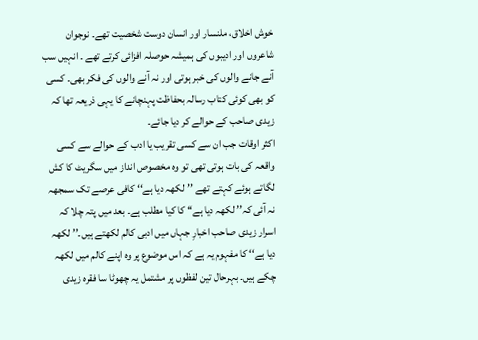خوش اخلاق، ملنسار اور انسان دوست شخصیت تھے۔ نوجوان شاعروں اور ادیبوں کی ہمیشہ حوصلہ افزائی کرتے تھے ۔ انہیں سب آنے جانے والوں کی خبر ہوتی اور نہ آنے والوں کی فکر بھی۔ کسی کو بھی کوئی کتاب رسالہ بحفاظت پہنچانے کا یہی ذریعہ تھا کہ زیدی صاحب کے حوالے کر دیا جائے۔
اکثر اوقات جب ان سے کسی تقریب یا ادب کے حوالے سے کسی واقعہ کی بات ہوتی تھی تو وہ مخصوص انداز میں سگریٹ کا کش لگاتے ہوئے کہتے تھے ’’لکھہ دیا ہے‘‘ کافی عرصے تک سمجھہ نہ آئی کہ’’ لکھہ دیا ہے‘‘ کا کیا مطلب ہے۔ بعد میں پتہ چلا کہ اسرار زیدی صاحب اخبارِ جہاں میں ادبی کالم لکھتے ہیں۔’’ لکھہ دیا ہے‘‘ کا مفہوم یہ ہے کہ اس موضوع پر وہ اپنے کالم میں لکھہ چکے ہیں۔ بہرحال تین لفظوں پر مشتمل یہ چھوٹا سا فقرہ زیدی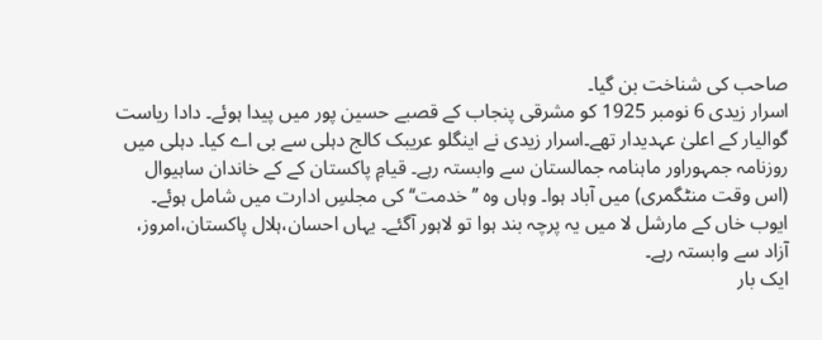صاحب کی شناخت بن گیا۔
اسرار زیدی 6 نومبر 1925 کو مشرقی پنجاب کے قصبے حسین پور میں پیدا ہوئے۔ دادا ریاست گوالیار کے اعلیٰ عہدیدار تھے۔اسرار زیدی نے اینگلو عریبک کالج دہلی سے بی اے کیا۔ دہلی میں روزنامہ جمہوراور ماہنامہ جمالستان سے وابستہ رہے۔ قیامِ پاکستان کے کے خاندان ساہیوال (اس وقت منٹگمری) میں آباد ہوا۔ وہاں وہ ’’خدمت‘‘ کی مجلسِ ادارت میں شامل ہوئے۔ ایوب خاں کے مارشل لا میں یہ پرچہ بند ہوا تو لاہور آگئے۔ یہاں احسان،ہلال پاکستان،امروز، آزاد سے وابستہ رہے۔
ایک بار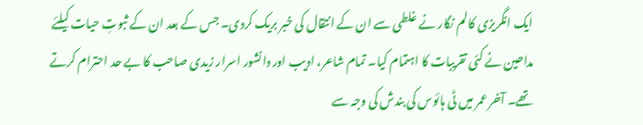ایک انگریزی کالم نگار نے غلطی سے ان کے انتقال کی خبر بریک کردی۔ جس کے بعد ان کے ثبوتِ حیات کیلئے مداحین نے کئی تقریبات کا اہتمام کیا۔ تمام شاعر، ادیب اور دانشور اسرار زیدی صاحب کا بے حد احترام کرتے تھے۔ آخر عمر میں ٹی ہائوس کی بندش کی وجہ سے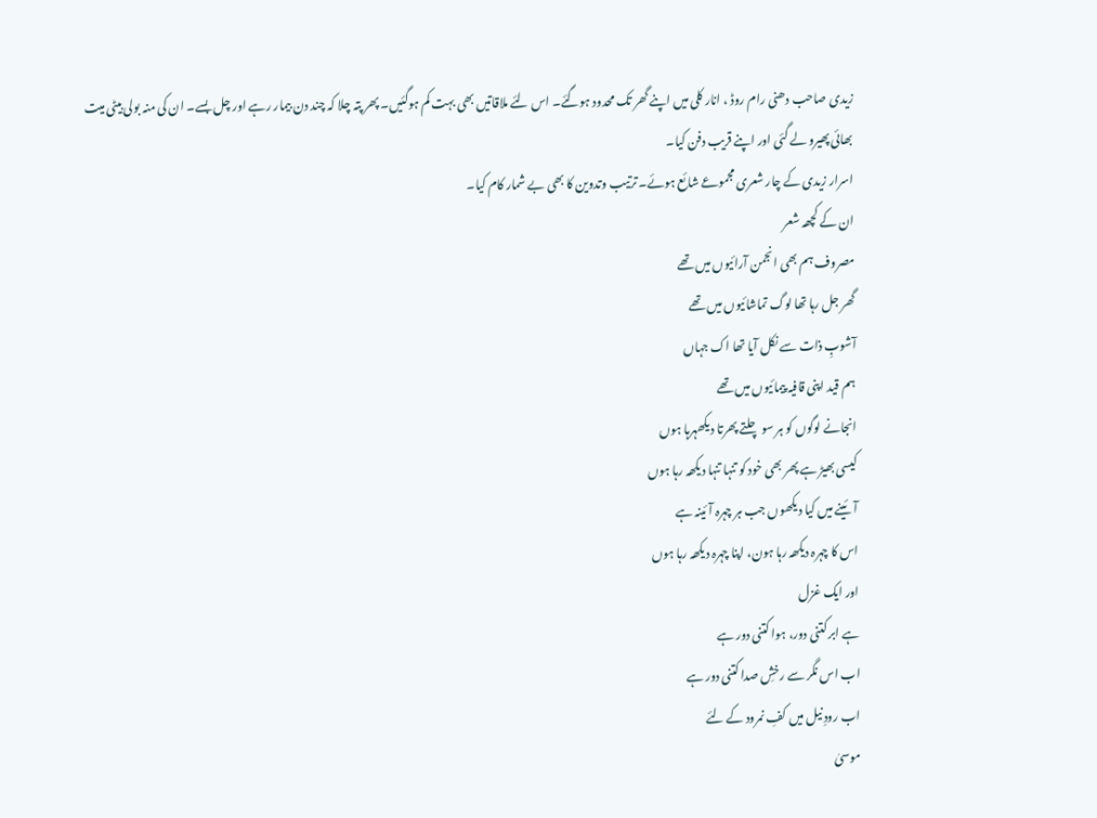زیدی صاحب دھنی رام روڈ ، انار کلی میں اپنے گھر تک محدود ہوگئے۔ اس لئے ملاقاتیں بھی بہت کم ہوگئیں۔ پھر پتہ چلا کہ چند دن بیمار رہے اور چل بسے۔ ان کی منہ بولی بیٹی میت بھائی پھیرو لے گئی اور اپنے قریب دفن کیا۔
اسرار زیدی کے چار شعری مجموعے شائع ہوئے۔ ترتیب وتدوین کا بھی بے شمار کام کیا۔
ان کے کچھہ شعر
مصروف ہم بھی انجمن آرائیوں میں تھے
گھر جل رہا تھا لوگ تماشائیوں میں تھے
آشوبِ ذات سے نکل آیا تھا اک جہاں
ہم قید اپنی قافیہ پیمائیوں میں تھے
انجانے لوگوں کو ہر سو چلتے پھرتا دیکھہرہا ہوں
کیسی بھیڑ ہے پھر بھی خود کو تنہا تنہا دیکھہ رہا ہوں
آئینے میں کیا دیکھوں جب ہر چہرہ آئینہ ہے
اس کا چہرہ دیکھہ رہا ہون، اپنا چہرہ دیکھہ رہا ہوں
اور ایک غزل
ہے ابر کتنی دور، ہوا کتنی دور ہے
اب اس نگر سے رخشِ صدا کتنی دور ہے
اب رودِ نیل میں کفِ نمرود کے لئے
موسیٰ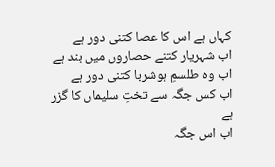کہاں ہے اس کا عصا کتنی دور ہے
اب شہریار کتنے حصاروں میں بند ہے
اب وہ طلسمِ ہوشربا کتنی دور ہے
اب کس جگہ سے تختِ سلیماں کا گزر ہے
اب اس جگہ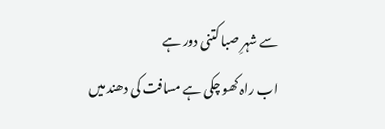سے شہرِ صبا کتنی دور ہے
اب راہ کھو چکی ہے مسافت کی دھند میں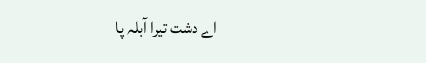اے دشت تیرا آبلہ پا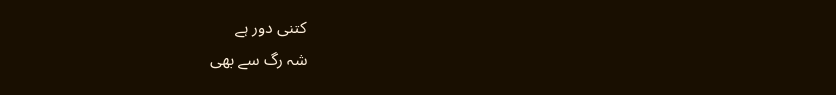کتنی دور ہے
شہ رگ سے بھی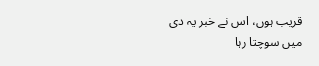قریب ہوں، اس نے خبر یہ دی
میں سوچتا رہا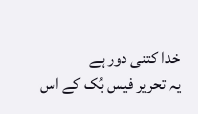خدا کتنی دور ہے
یہ تحریر فیس بُک کے اس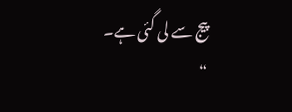پیج سے لی گئی ہے۔
“